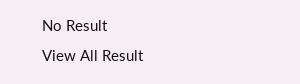No Result
View All Result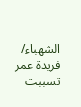الشهباء/ فريدة عمر
تسببت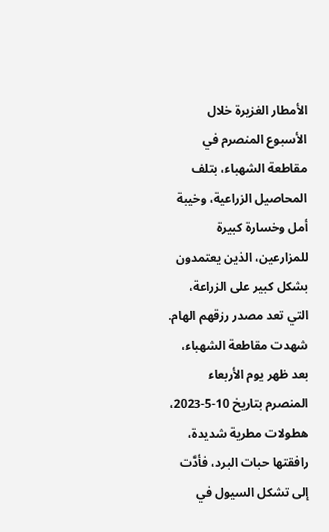الأمطار الغزيرة خلال الأسبوع المنصرم في مقاطعة الشهباء، بتلف المحاصيل الزراعية، وخيبة أمل وخسارة كبيرة للمزارعين، الذين يعتمدون بشكل كبير على الزراعة، التي تعد مصدر رزقهم الهام.
شهدت مقاطعة الشهباء، بعد ظهر يوم الأربعاء المنصرم بتاريخ 10-5-2023، هطولات مطرية شديدة، رافقتها حبات البرد، فأدَّت إلى تشكل السيول في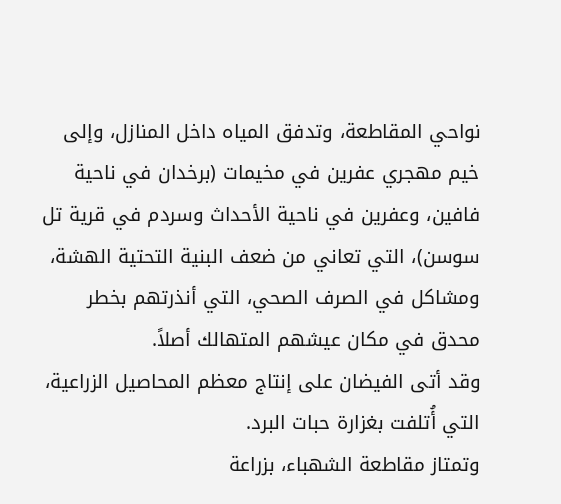نواحي المقاطعة، وتدفق المياه داخل المنازل، وإلى خيم مهجري عفرين في مخيمات (برخدان في ناحية فافين، وعفرين في ناحية الأحداث وسردم في قرية تل سوسن)، التي تعاني من ضعف البنية التحتية الهشة، ومشاكل في الصرف الصحي، التي أنذرتهم بخطر محدق في مكان عيشهم المتهالك أصلاً.
وقد أتى الفيضان على إنتاج معظم المحاصيل الزراعية، التي أُتلفت بغزارة حبات البرد.
وتمتاز مقاطعة الشهباء، بزراعة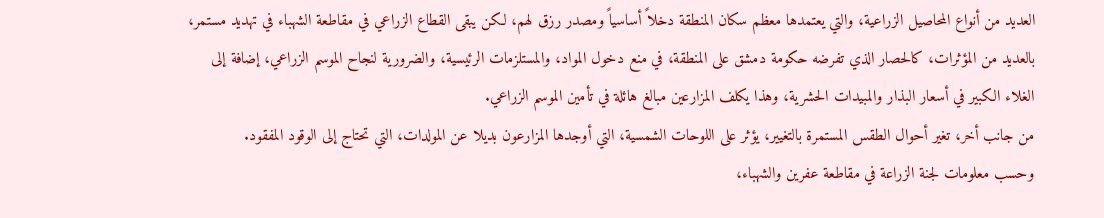العديد من أنواع المحاصيل الزراعية، والتي يعتمدها معظم سكان المنطقة دخلاً أساسياً ومصدر رزق لهم، لكن يبقى القطاع الزراعي في مقاطعة الشهباء في تهديد مستمر، بالعديد من المؤثرات، كالحصار الذي تفرضه حكومة دمشق على المنطقة، في منع دخول المواد، والمستلزمات الرئيسية، والضرورية لنجاح الموسم الزراعي، إضافة إلى الغلاء الكبير في أسعار البذار والمبيدات الحشرية، وهذا يكلف المزارعين مبالغ هائلة في تأمين الموسم الزراعي.
من جانب أخر، تغير أحوال الطقس المستمرة بالتغيير، يؤثر على اللوحات الشمسية، التي أوجدها المزارعون بديلا عن المولدات، التي تحتاج إلى الوقود المفقود.
وحسب معلومات لجنة الزراعة في مقاطعة عفرين والشهباء،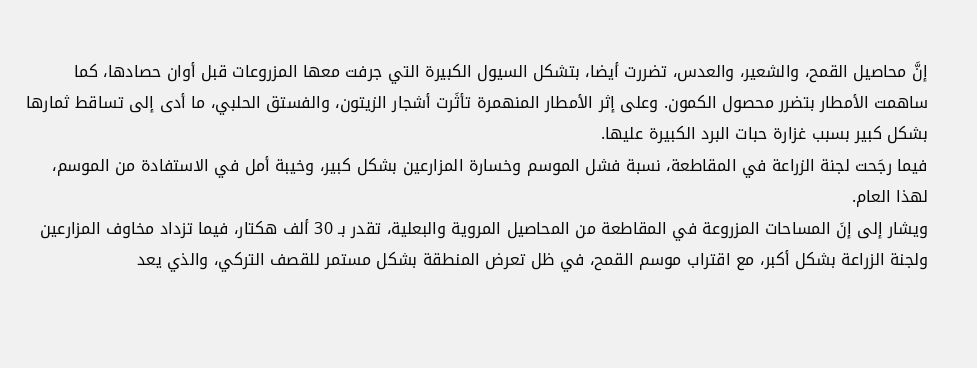إنَّ محاصيل القمح، والشعير، والعدس، تضررت أيضا، بتشكل السيول الكبيرة التي جرفت معها المزروعات قبل أوان حصادها، كما ساهمت الأمطار بتضرر محصول الكمون. وعلى إثر الأمطار المنهمرة تأثَرت أشجار الزيتون، والفستق الحلبي، ما أدى إلى تساقط ثمارها بشكل كبير بسبب غزارة حبات البرد الكبيرة عليها.
فيما رجَحت لجنة الزراعة في المقاطعة، نسبة فشل الموسم وخسارة المزارعين بشكل كبير، وخيبة أمل في الاستفادة من الموسم، لهذا العام.
ويشار إلى إنَ المساحات المزروعة في المقاطعة من المحاصيل المروية والبعلية، تقدر بـ 30 ألف هكتار، فيما تزداد مخاوف المزارعين ولجنة الزراعة بشكل أكبر، مع اقتراب موسم القمح، في ظل تعرض المنطقة بشكل مستمر للقصف التركي، والذي يعد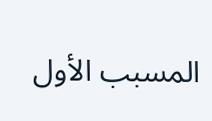المسبب الأول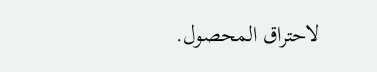لاحتراق المحصول.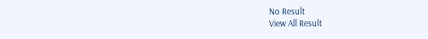No Result
View All Result